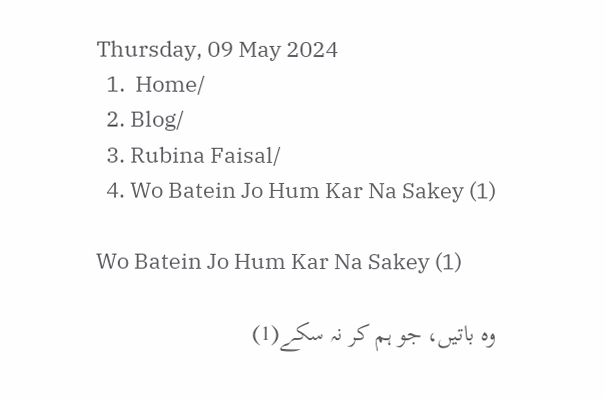Thursday, 09 May 2024
  1.  Home/
  2. Blog/
  3. Rubina Faisal/
  4. Wo Batein Jo Hum Kar Na Sakey (1)

Wo Batein Jo Hum Kar Na Sakey (1)

وہ باتیں، جو ہم کر نہ سکے(1)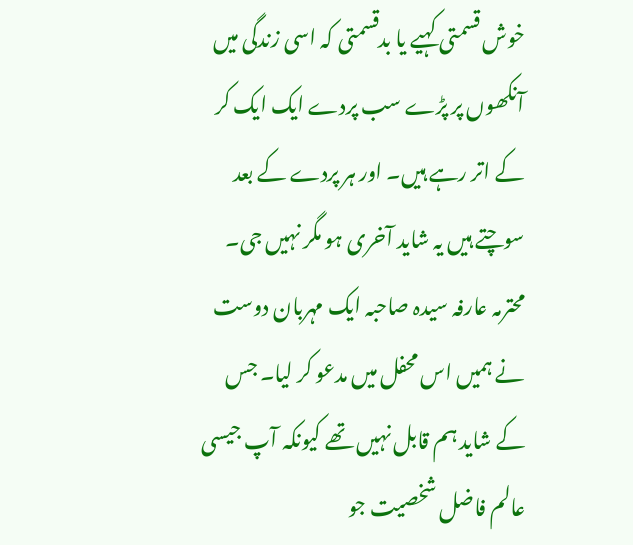خوش قسمتی کہیے یا بدقسمتی کہ اسی زندگی میں آنکھوں پر پڑے سب پردے ایک ایک کر کے اتر رہے ہیں۔ اور ہر پردے کے بعد سوچتے ہیں یہ شاید آخری ہو مگر نہیں جی۔ محترمہ عارفہ سیدہ صاحبہ ایک مہربان دوست نے ہمیں اس محفل میں مدعو کر لیا۔ جس کے شاید ہم قابل نہیں تھے کیونکہ آپ جیسی عالم فاضل شخصیت جو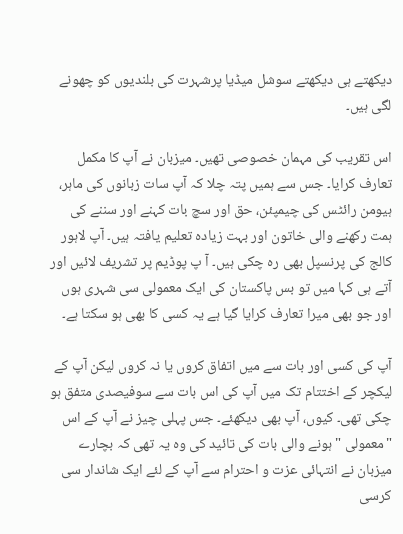دیکھتے ہی دیکھتے سوشل میڈیا پرشہرت کی بلندیوں کو چھونے لگی ہیں۔

اس تقریب کی مہمان خصوصی تھیں۔ میزبان نے آپ کا مکمل تعارف کرایا۔ جس سے ہمیں پتہ چلا کہ آپ سات زبانوں کی ماہر، ہیومن رائٹس کی چیمپئن، حق اور سچ بات کہنے اور سننے کی ہمت رکھنے والی خاتون اور بہت زیادہ تعلیم یافتہ ہیں۔ آپ لاہور کالج کی پرنسپل بھی رہ چکی ہیں۔ آ پ پوڈیم پر تشریف لائیں اور آتے ہی کہا میں تو بس پاکستان کی ایک معمولی سی شہری ہوں اور جو بھی میرا تعارف کرایا گیا ہے یہ کسی کا بھی ہو سکتا ہے۔

آپ کی کسی اور بات سے میں اتفاق کروں یا نہ کروں لیکن آپ کے لیکچر کے اختتام تک میں آپ کی اس بات سے سوفیصدی متفق ہو چکی تھی۔ کیوں، آپ بھی دیکھئے۔ جس پہلی چیز نے آپ کے اس "معمولی " ہونے والی بات کی تائید کی وہ یہ تھی کہ بچارے میزبان نے انتہائی عزت و احترام سے آپ کے لئے ایک شاندار سی کرسی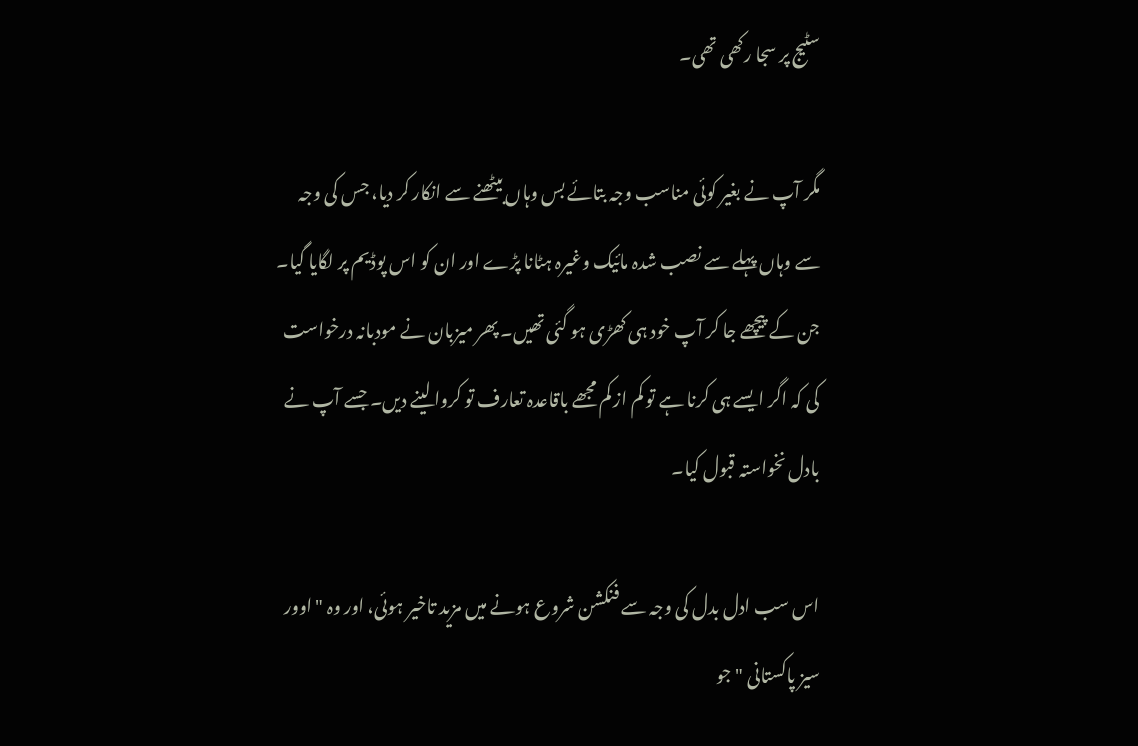سٹیج پر سجا رکھی تھی۔

مگر آپ نے بغیر کوئی مناسب وجہ بتائے بس وہاں بیٹھنے سے انکار کر دیا، جس کی وجہ سے وہاں پہلے سے نصب شدہ مائیک وغیرہ ہٹانا پڑے اور ان کو اس پوڈیم پر لگایا گیا۔ جن کے پیچھے جا کر آپ خود ہی کھڑی ہو گئی تھیں۔ پھر میزبان نے مودبانہ درخواست کی کہ اگر ایسے ہی کرنا ہے تو کم از کم مجھے باقاعدہ تعارف تو کروا لینے دیں۔ جسے آپ نے بادل نخواستہ قبول کیا۔

اس سب ادل بدل کی وجہ سے فنکشن شروع ہونے میں مزید تاخیر ہوئی، اور وہ "اوور سیز پاکستانی "جو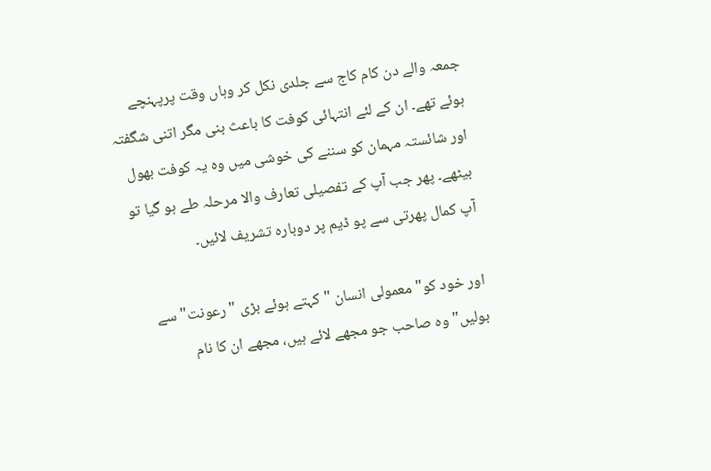جمعہ والے دن کام کاج سے جلدی نکل کر وہاں وقت پرپہنچے ہوئے تھے۔ ان کے لئے انتہائی کوفت کا باعث بنی مگر اتنی شگفتہ اور شائستہ مہمان کو سننے کی خوشی میں وہ یہ کوفت بھول بیٹھے۔ پھر جب آپ کے تفصیلی تعارف والا مرحلہ طے ہو گیا تو آپ کمال پھرتی سے پو ڈیم پر دوبارہ تشریف لائیں۔

اور خود کو" معمولی انسان "کہتے ہوئے بڑی "رعونت" سے بولیں" وہ صاحب جو مجھے لائے ہیں، مجھے ان کا نام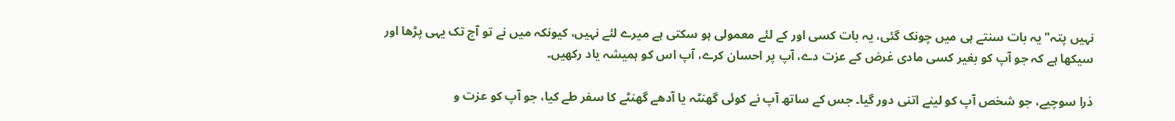نہیں پتہ" یہ بات سنتے ہی میں چونک گئی، یہ بات کسی اور کے لئے معمولی ہو سکتی ہے میرے لئے نہیں، کیونکہ میں نے تو آج تک یہی پڑھا اور سیکھا ہے کہ جو آپ کو بغیر کسی مادی غرض کے عزت دے، آپ پر احسان کرے، آپ اس کو ہمیشہ یاد رکھیں۔

ذرا سوچیے، جو شخص آپ کو لینے اتنی دور گیا۔ جس کے ساتھ آپ نے کوئی گھنٹہ یا آدھے گھنٹے کا سفر طے کیا، جو آپ کو عزت و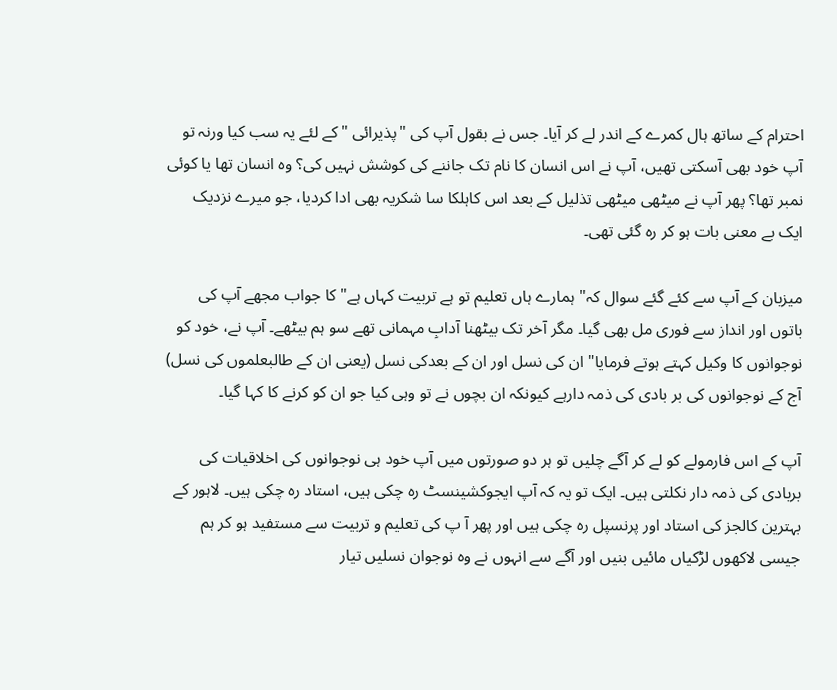احترام کے ساتھ ہال کمرے کے اندر لے کر آیا۔ جس نے بقول آپ کی "پذیرائی "کے لئے یہ سب کیا ورنہ تو آپ خود بھی آسکتی تھیں، آپ نے اس انسان کا نام تک جاننے کی کوشش نہیں کی؟ وہ انسان تھا یا کوئی نمبر تھا؟ پھر آپ نے میٹھی میٹھی تذلیل کے بعد اس کاہلکا سا شکریہ بھی ادا کردیا، جو میرے نزدیک ایک بے معنی بات ہو کر رہ گئی تھی۔

میزبان کے آپ سے کئے گئے سوال کہ" ہمارے ہاں تعلیم تو ہے تربیت کہاں ہے" کا جواب مجھے آپ کی باتوں اور انداز سے فوری مل بھی گیا۔ مگر آخر تک بیٹھنا آدابِ مہمانی تھے سو ہم بیٹھے۔ آپ نے، خود کو نوجوانوں کا وکیل کہتے ہوتے فرمایا" ان کی نسل اور ان کے بعدکی نسل (یعنی ان کے طالبعلموں کی نسل) آج کے نوجوانوں کی بر بادی کی ذمہ دارہے کیونکہ ان بچوں نے تو وہی کیا جو ان کو کرنے کا کہا گیا۔

آپ کے اس فارمولے کو لے کر آگے چلیں تو ہر دو صورتوں میں آپ خود ہی نوجوانوں کی اخلاقیات کی بربادی کی ذمہ دار نکلتی ہیں۔ ایک تو یہ کہ آپ ایجوکشینسٹ رہ چکی ہیں، استاد رہ چکی ہیں۔ لاہور کے بہترین کالجز کی استاد اور پرنسپل رہ چکی ہیں اور پھر آ پ کی تعلیم و تربیت سے مستفید ہو کر ہم جیسی لاکھوں لڑکیاں مائیں بنیں اور آگے سے انہوں نے وہ نوجوان نسلیں تیار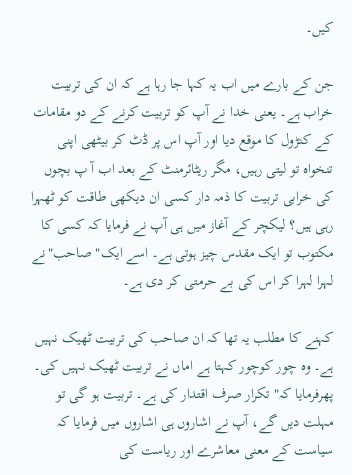کیں۔

جن کے بارے میں اب یہ کہا جا رہا ہے کہ ان کی تربیت خراب ہے۔ یعنی خدا نے آپ کو تربیت کرنے کے دو مقامات کے کنڑول کا موقع دیا اور آپ اس پر ڈٹ کر بیٹھی اپنی تنخواہ تو لیتی رہیں، مگر ریٹائرمنٹ کے بعد اب آ پ بچوں کی خرابی تربیت کا ذمہ دار کسی ان دیکھی طاقت کو ٹھہرا رہی ہیں؟ لیکچر کے آغاز میں ہی آپ نے فرمایا کہ کسی کا مکتوب تو ایک مقدس چیز ہوتی ہے۔ اسے ایک" صاحب"نے لہرا لہرا کر اس کی بے حرمتی کر دی ہے۔

کہنے کا مطلب یہ تھا کہ ان صاحب کی تربیت ٹھیک نہیں ہے۔ وہ چور کوچور کہتا ہے اماں نے تربیت ٹھیک نہیں کی۔ پھرفرمایا کہ" تکرار صرف اقتدار کی ہے۔ تربیت ہو گی تو مہلت دیں گے، آپ نے اشاروں ہی اشاروں میں فرمایا کہ سیاست کے معنی معاشرے اور ریاست کی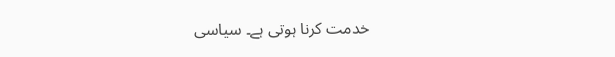خدمت کرنا ہوتی ہے۔ سیاسی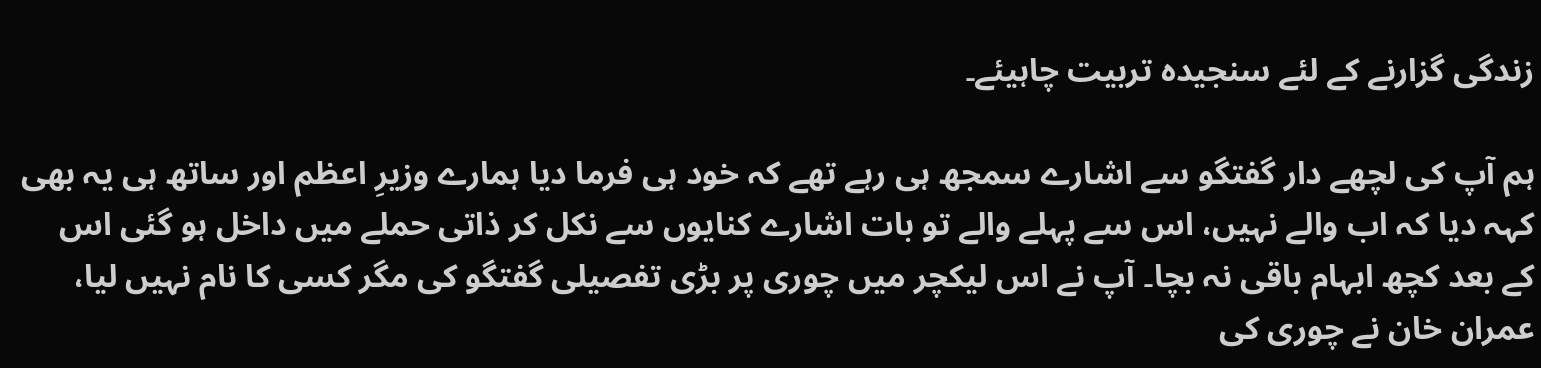زندگی گزارنے کے لئے سنجیدہ تربیت چاہیئے۔

ہم آپ کی لچھے دار گفتگو سے اشارے سمجھ ہی رہے تھے کہ خود ہی فرما دیا ہمارے وزیرِ اعظم اور ساتھ ہی یہ بھی کہہ دیا کہ اب والے نہیں، اس سے پہلے والے تو بات اشارے کنایوں سے نکل کر ذاتی حملے میں داخل ہو گئی اس کے بعد کچھ ابہام باقی نہ بچا۔ آپ نے اس لیکچر میں چوری پر بڑی تفصیلی گفتگو کی مگر کسی کا نام نہیں لیا، عمران خان نے چوری کی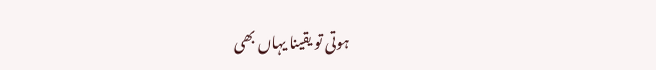ہوتی تو یقینا یہاں بھی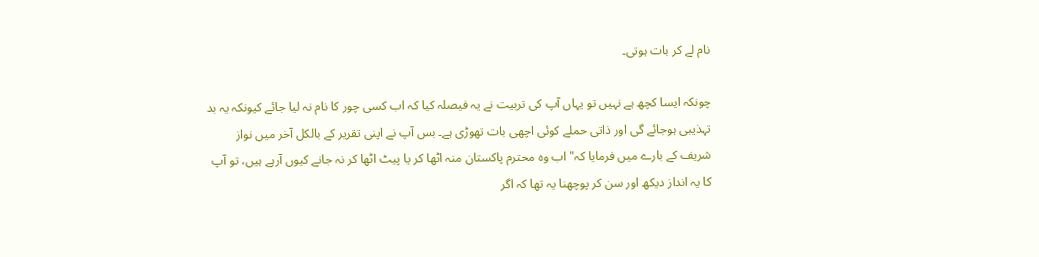نام لے کر بات ہوتی۔

چونکہ ایسا کچھ ہے نہیں تو یہاں آپ کی تربیت نے یہ فیصلہ کیا کہ اب کسی چور کا نام نہ لیا جائے کیونکہ یہ بد تہذیبی ہوجائے گی اور ذاتی حملے کوئی اچھی بات تھوڑی ہے۔ بس آپ نے اپنی تقریر کے بالکل آخر میں نواز شریف کے بارے میں فرمایا کہ" اب وہ محترم پاکستان منہ اٹھا کر یا پیٹ اٹھا کر نہ جانے کیوں آرہے ہیں، تو آپ کا یہ انداز دیکھ اور سن کر پوچھنا یہ تھا کہ اگر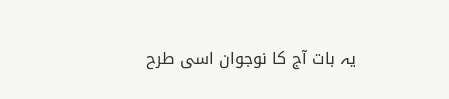یہ بات آج کا نوجوان اسی طرح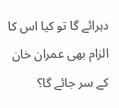دہرائے گا تو کیا اس کا الزام بھی عمران خان کے سر جائے گا؟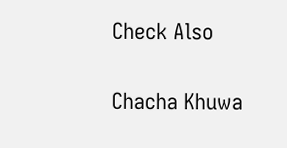Check Also

Chacha Khuwa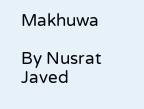Makhuwa

By Nusrat Javed